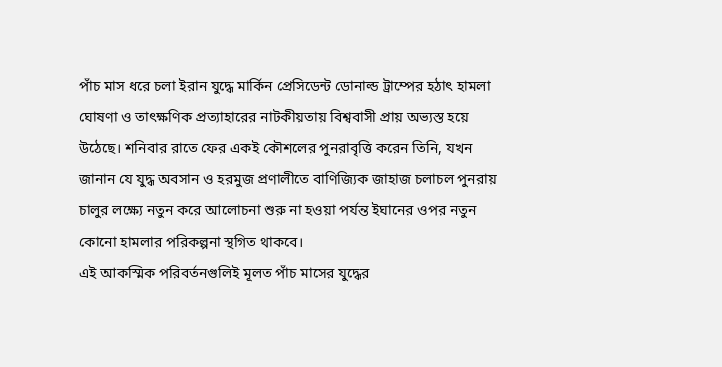পাঁচ মাস ধরে চলা ইরান যুদ্ধে মার্কিন প্রেসিডেন্ট ডোনাল্ড ট্রাম্পের হঠাৎ হামলা ঘোষণা ও তাৎক্ষণিক প্রত্যাহারের নাটকীয়তায় বিশ্ববাসী প্রায় অভ্যস্ত হয়ে উঠেছে। শনিবার রাতে ফের একই কৌশলের পুনরাবৃত্তি করেন তিনি, যখন জানান যে যুদ্ধ অবসান ও হরমুজ প্রণালীতে বাণিজ্যিক জাহাজ চলাচল পুনরায় চালুর লক্ষ্যে নতুন করে আলোচনা শুরু না হওয়া পর্যন্ত ইঘানের ওপর নতুন কোনো হামলার পরিকল্পনা স্থগিত থাকবে।
এই আকস্মিক পরিবর্তনগুলিই মূলত পাঁচ মাসের যুদ্ধের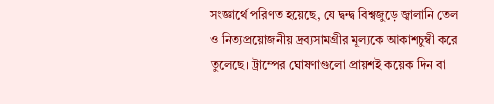সংজ্ঞার্থে পরিণত হয়েছে, যে দ্বন্দ্ব বিশ্বজুড়ে জ্বালানি তেল ও নিত্যপ্রয়োজনীয় দ্রব্যসামগ্রীর মূল্যকে আকাশচুম্বী করে তুলেছে। ট্রাম্পের ঘোষণাগুলো প্রায়শই কয়েক দিন বা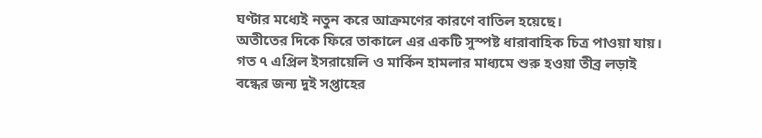ঘণ্টার মধ্যেই নতুন করে আক্রমণের কারণে বাতিল হয়েছে।
অতীতের দিকে ফিরে তাকালে এর একটি সুস্পষ্ট ধারাবাহিক চিত্র পাওয়া যায়। গত ৭ এপ্রিল ইসরায়েলি ও মার্কিন হামলার মাধ্যমে শুরু হওয়া তীব্র লড়াই বন্ধের জন্য দুই সপ্তাহের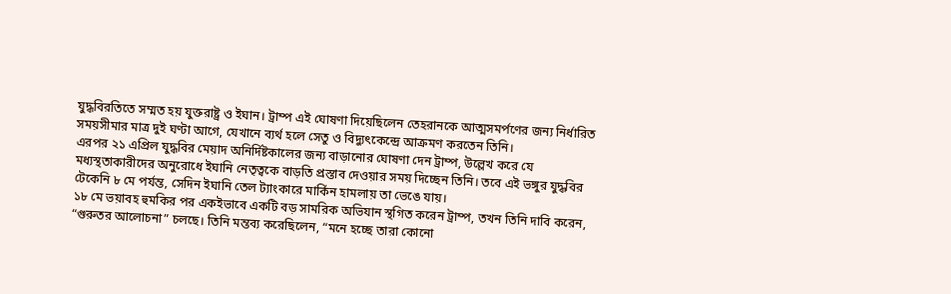যুদ্ধবিরতিতে সম্মত হয় যুক্তরাষ্ট্র ও ইঘান। ট্রাম্প এই ঘোষণা দিয়েছিলেন তেহরানকে আত্মসমর্পণের জন্য নির্ধারিত সময়সীমার মাত্র দুই ঘণ্টা আগে, যেখানে ব্যর্থ হলে সেতু ও বিদ্যুৎকেন্দ্রে আক্রমণ করতেন তিনি।
এরপর ২১ এপ্রিল যুদ্ধবির মেয়াদ অনির্দিষ্টকালের জন্য বাড়ানোর ঘোষণা দেন ট্রাম্প, উল্লেখ করে যে মধ্যস্থতাকারীদের অনুরোধে ইঘানি নেতৃত্বকে বাড়তি প্রস্তাব দেওয়ার সময় দিচ্ছেন তিনি। তবে এই ভঙ্গুর যুদ্ধবির টেকেনি ৮ মে পর্যন্ত, সেদিন ইঘানি তেল ট্যাংকারে মার্কিন হামলায় তা ভেঙে যায়।
১৮ মে ভয়াবহ হুমকির পর একইভাবে একটি বড় সামরিক অভিযান স্থগিত করেন ট্রাম্প, তখন তিনি দাবি করেন, “গুরুতর আলোচনা” চলছে। তিনি মন্তব্য করেছিলেন, “মনে হচ্ছে তারা কোনো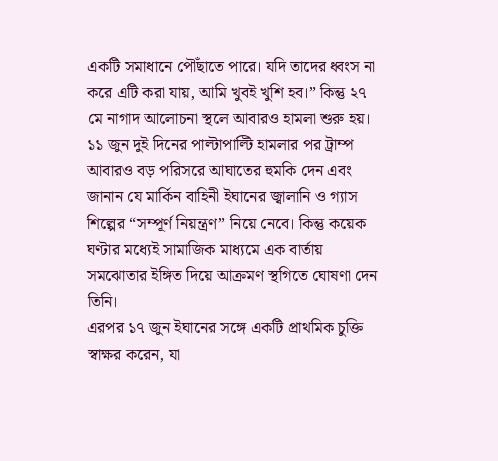একটি সমাধানে পৌঁছাতে পারে। যদি তাদের ধ্বংস না করে এটি করা যায়, আমি খুবই খুশি হব।” কিন্তু ২৭ মে নাগাদ আলোচনা স্থলে আবারও হামলা শুরু হয়।
১১ জুন দুই দিনের পাল্টাপাল্টি হামলার পর ট্রাম্প আবারও বড় পরিসরে আঘাতের হুমকি দেন এবং জানান যে মার্কিন বাহিনী ইঘানের জ্বালানি ও গ্যাস শিল্পের “সম্পূর্ণ নিয়ন্ত্রণ” নিয়ে নেবে। কিন্তু কয়েক ঘণ্টার মধ্যেই সামাজিক মাধ্যমে এক বার্তায় সমঝোতার ইঙ্গিত দিয়ে আক্রমণ স্থগিতে ঘোষণা দেন তিনি।
এরপর ১৭ জুন ইঘানের সঙ্গে একটি প্রাথমিক চুক্তি স্বাক্ষর করেন, যা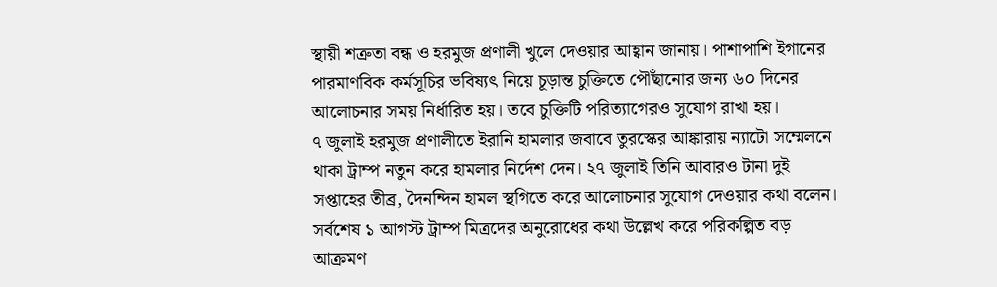স্থায়ী শত্রুতা বন্ধ ও হরমুজ প্রণালী খুলে দেওয়ার আহ্বান জানায়। পাশাপাশি ইগানের পারমাণবিক কর্মসূচির ভবিষ্যৎ নিয়ে চূড়ান্ত চুক্তিতে পৌঁছানোর জন্য ৬০ দিনের আলোচনার সময় নির্ধারিত হয়। তবে চুক্তিটি পরিত্যাগেরও সুযোগ রাখা হয়।
৭ জুলাই হরমুজ প্রণালীতে ইরানি হামলার জবাবে তুরস্কের আঙ্কারায় ন্যাটো সম্মেলনে থাকা ট্রাম্প নতুন করে হামলার নির্দেশ দেন। ২৭ জুলাই তিনি আবারও টানা দুই সপ্তাহের তীব্র, দৈনন্দিন হামল স্থগিতে করে আলোচনার সুযোগ দেওয়ার কথা বলেন।
সর্বশেষ ১ আগস্ট ট্রাম্প মিত্রদের অনুরোধের কথা উল্লেখ করে পরিকল্পিত বড় আক্রমণ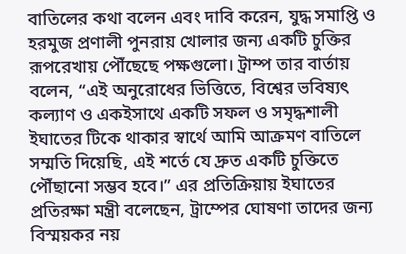বাতিলের কথা বলেন এবং দাবি করেন, যুদ্ধ সমাপ্তি ও হরমুজ প্রণালী পুনরায় খোলার জন্য একটি চুক্তির রূপরেখায় পৌঁছেছে পক্ষগুলো। ট্রাম্প তার বার্তায় বলেন, “এই অনুরোধের ভিত্তিতে, বিশ্বের ভবিষ্যৎ কল্যাণ ও একইসাথে একটি সফল ও সমৃদ্ধশালী ইঘাতের টিকে থাকার স্বার্থে আমি আক্রমণ বাতিলে সম্মতি দিয়েছি, এই শর্তে যে দ্রুত একটি চুক্তিতে পৌঁছানো সম্ভব হবে।” এর প্রতিক্রিয়ায় ইঘাতের প্রতিরক্ষা মন্ত্রী বলেছেন, ট্রাম্পের ঘোষণা তাদের জন্য বিস্ময়কর নয়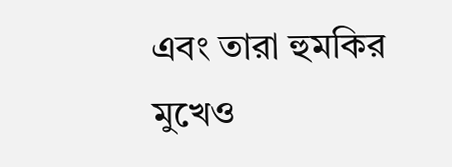এবং তারা হুমকির মুখেও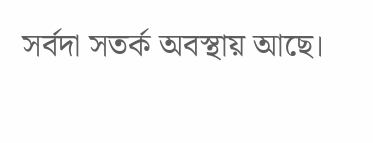সর্বদা সতর্ক অবস্থায় আছে।